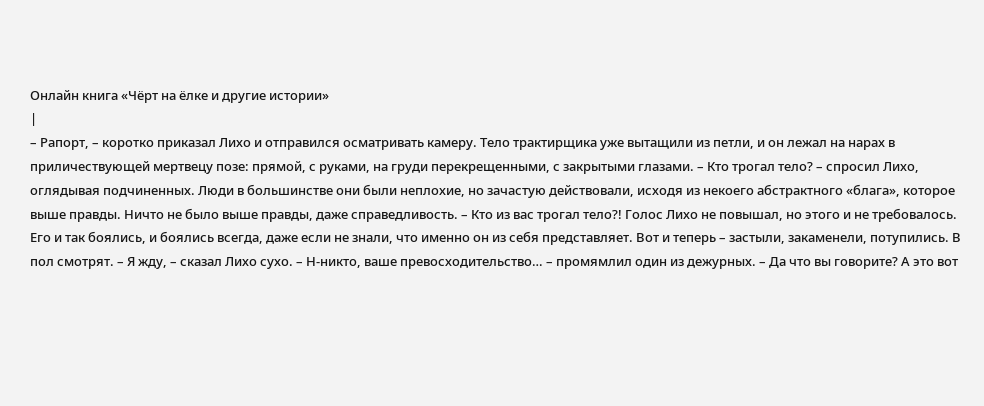Онлайн книга «Чёрт на ёлке и другие истории»
|
– Рапорт, – коротко приказал Лихо и отправился осматривать камеру. Тело трактирщика уже вытащили из петли, и он лежал на нарах в приличествующей мертвецу позе: прямой, с руками, на груди перекрещенными, с закрытыми глазами. – Кто трогал тело? – спросил Лихо, оглядывая подчиненных. Люди в большинстве они были неплохие, но зачастую действовали, исходя из некоего абстрактного «блага», которое выше правды. Ничто не было выше правды, даже справедливость. – Кто из вас трогал тело?! Голос Лихо не повышал, но этого и не требовалось. Его и так боялись, и боялись всегда, даже если не знали, что именно он из себя представляет. Вот и теперь – застыли, закаменели, потупились. В пол смотрят. – Я жду, – сказал Лихо сухо. – Н-никто, ваше превосходительство… – промямлил один из дежурных. – Да что вы говорите? А это вот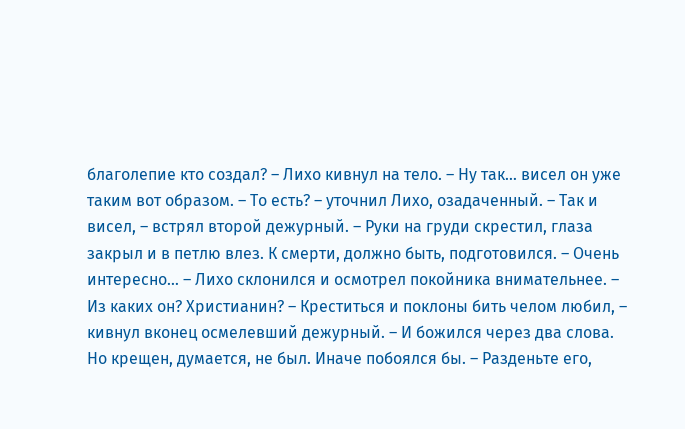благолепие кто создал? – Лихо кивнул на тело. – Ну так… висел он уже таким вот образом. – То есть? – уточнил Лихо, озадаченный. – Так и висел, – встрял второй дежурный. – Руки на груди скрестил, глаза закрыл и в петлю влез. К смерти, должно быть, подготовился. – Очень интересно… – Лихо склонился и осмотрел покойника внимательнее. – Из каких он? Христианин? – Креститься и поклоны бить челом любил, – кивнул вконец осмелевший дежурный. – И божился через два слова. Но крещен, думается, не был. Иначе побоялся бы. – Разденьте его,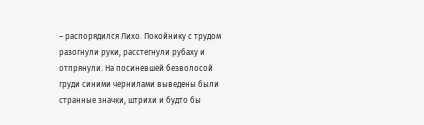– распорядился Лихо. Покойнику с трудом разогнули руки, расстегнули рубаху и отпрянули. На посиневшей безволосой груди синими чернилами выведены были странные значки, штрихи и будто бы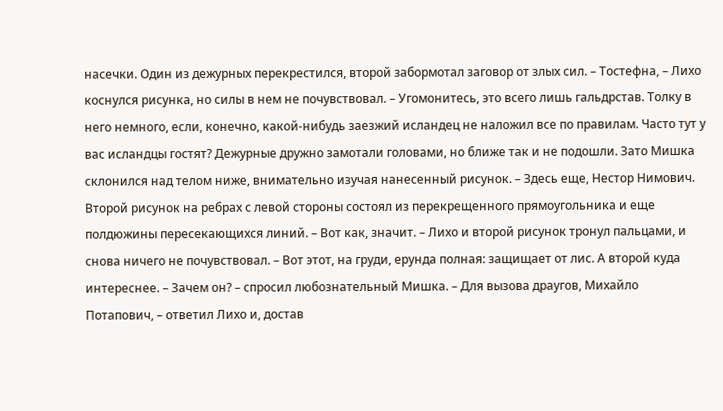насечки. Один из дежурных перекрестился, второй забормотал заговор от злых сил. – Тостефна, – Лихо коснулся рисунка, но силы в нем не почувствовал. – Угомонитесь, это всего лишь гальдрстав. Толку в него немного, если, конечно, какой-нибудь заезжий исландец не наложил все по правилам. Часто тут у вас исландцы гостят? Дежурные дружно замотали головами, но ближе так и не подошли. Зато Мишка склонился над телом ниже, внимательно изучая нанесенный рисунок. – Здесь еще, Нестор Нимович. Второй рисунок на ребрах с левой стороны состоял из перекрещенного прямоугольника и еще полдюжины пересекающихся линий. – Вот как, значит. – Лихо и второй рисунок тронул пальцами, и снова ничего не почувствовал. – Вот этот, на груди, ерунда полная: защищает от лис. А второй куда интереснее. – Зачем он? – спросил любознательный Мишка. – Для вызова драугов, Михайло Потапович, – ответил Лихо и, достав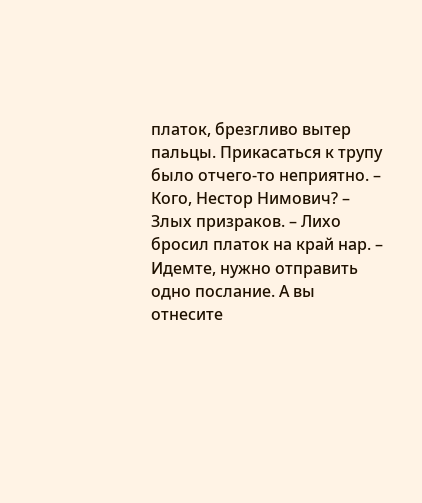платок, брезгливо вытер пальцы. Прикасаться к трупу было отчего-то неприятно. – Кого, Нестор Нимович? – Злых призраков. – Лихо бросил платок на край нар. – Идемте, нужно отправить одно послание. А вы отнесите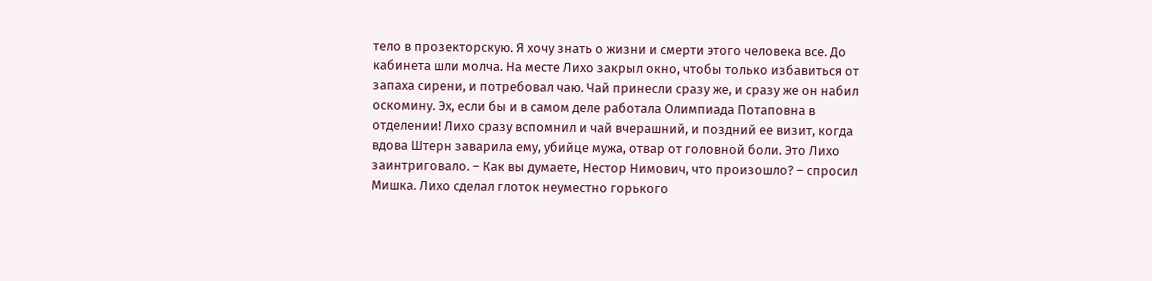тело в прозекторскую. Я хочу знать о жизни и смерти этого человека все. До кабинета шли молча. На месте Лихо закрыл окно, чтобы только избавиться от запаха сирени, и потребовал чаю. Чай принесли сразу же, и сразу же он набил оскомину. Эх, если бы и в самом деле работала Олимпиада Потаповна в отделении! Лихо сразу вспомнил и чай вчерашний, и поздний ее визит, когда вдова Штерн заварила ему, убийце мужа, отвар от головной боли. Это Лихо заинтриговало. – Как вы думаете, Нестор Нимович, что произошло? – спросил Мишка. Лихо сделал глоток неуместно горького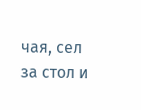чая, сел за стол и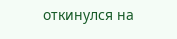откинулся на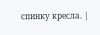спинку кресла. |